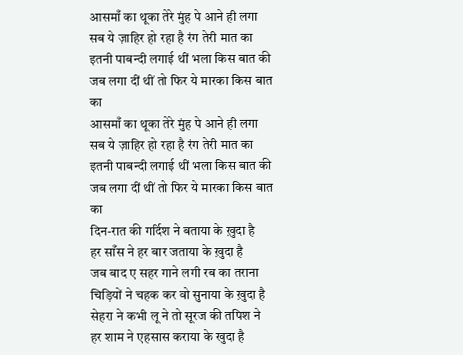आसमाँ का थूका तेरे मुंह पे आने ही लगा
सब ये ज़ाहिर हो रहा है रंग तेरी मात का
इतनी पाबन्दी लगाई थीं भला किस बात की
जब लगा दीं थीं तो फिर ये मारका किस बात का
आसमाँ का थूका तेरे मुंह पे आने ही लगा
सब ये ज़ाहिर हो रहा है रंग तेरी मात का
इतनी पाबन्दी लगाई थीं भला किस बात की
जब लगा दीं थीं तो फिर ये मारका किस बात का
दिन-रात की गर्दिश ने बताया के ख़ुदा है
हर साँस ने हर बार जताया के ख़ुदा है
जब बाद ए सहर गाने लगी रब का तराना
चिड़ियों ने चहक कर वो सुनाया के ख़ुदा है
सेहरा ने कभी लू ने तो सूरज की तपिश ने
हर शाम ने एहसास कराया के खुदा है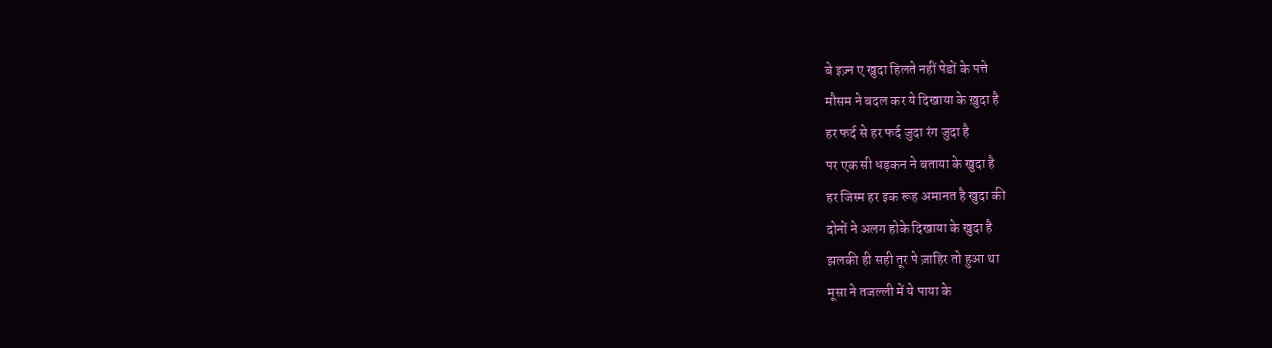बे इज़्न ए खुदा हिलते नहीं पेडों के पत्ते
मौसम ने बदल कर ये दिखाया के ख़ुदा है
हर फर्द से हर फर्द जुदा रंग जुदा है
पर एक सी धड़कन ने बताया के खुदा है
हर जिस्म हर इक रूह अमानत है खुदा की
दोनों ने अलग होके दिखाया के खुदा है
झलकी ही सही तूर पे ज़ाहिर तो हुआ था
मूसा ने तजल्ली में ये पाया के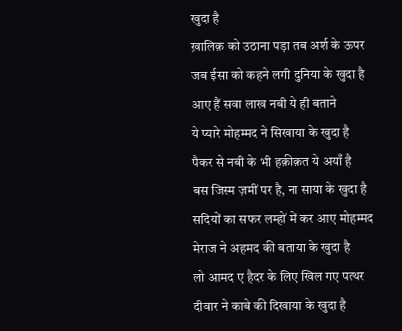खुदा है
ख़ालिक़ को उठाना पड़ा तब अर्श के ऊपर
जब ईसा को कहने लगी दुनिया के खुदा है
आए हैं सवा लाख नबी ये ही बताने
ये प्यारे मोहम्मद ने सिखाया के खुदा है
पैकर से नबी के भी हक़ीक़त ये अयाँ है
बस जिस्म ज़मीं पर है, ना साया के खुदा है
सदियों का सफर लम्हों में कर आए मोहम्मद
मेराज ने अहमद की बताया के खुदा है
लो आमद ए हैदर के लिए खिल गए पत्थर
दीवार ने काबे की दिखाया के खुदा है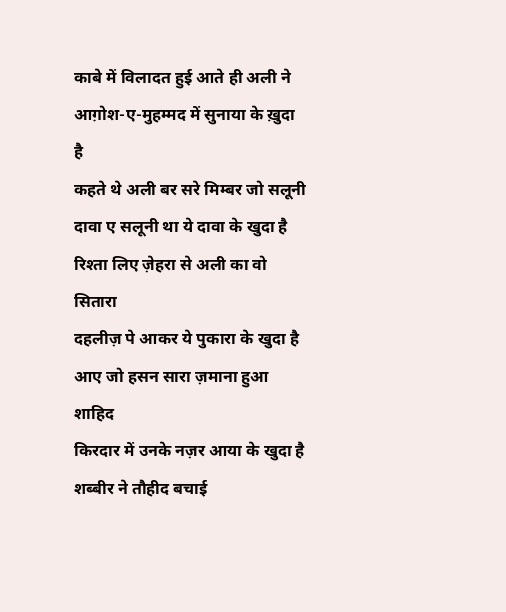काबे में विलादत हुई आते ही अली ने
आग़ोश-ए-मुहम्मद में सुनाया के ख़ुदा है
कहते थे अली बर सरे मिम्बर जो सलूनी
दावा ए सलूनी था ये दावा के खुदा है
रिश्ता लिए ज़ेहरा से अली का वो सितारा
दहलीज़ पे आकर ये पुकारा के खुदा है
आए जो हसन सारा ज़माना हुआ शाहिद
किरदार में उनके नज़र आया के खुदा है
शब्बीर ने तौहीद बचाई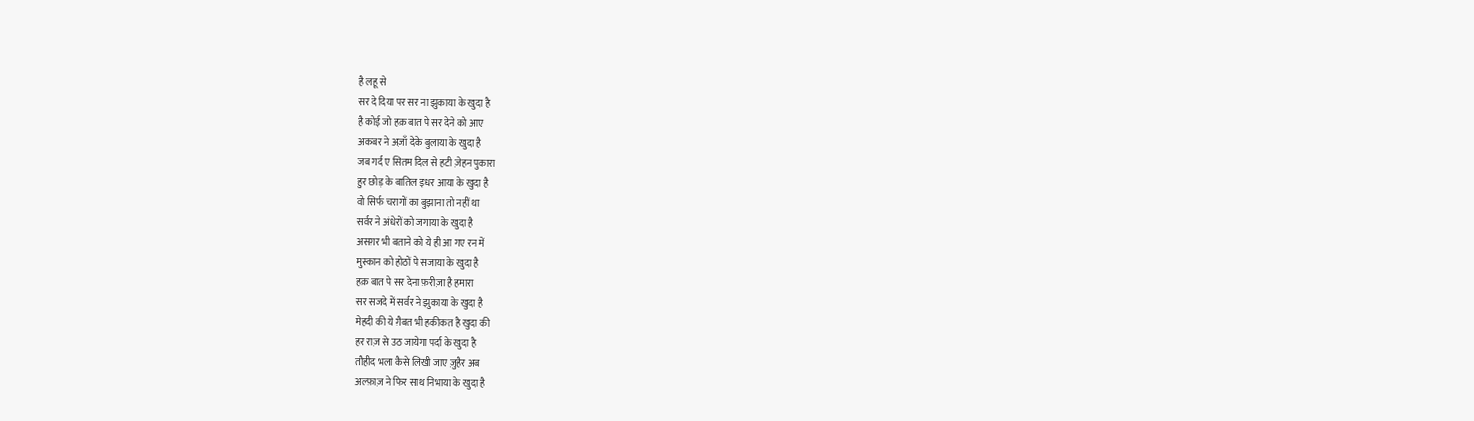है लहू से
सर दे दिया पर सर ना झुकाया के खुदा है
है कोई जो हक़ बात पे सर देने को आए
अकबर ने अज़ाँ देके बुलाया के खुदा है
जब गर्द ए सितम दिल से हटी ज़ेहन पुकारा
हुर छोड़ के बातिल इधर आया के खुदा है
वो सिर्फ चरागों का बुझाना तो नहीं था
सर्वर ने अंधेरों को जगाया के खुदा है
असग़र भी बताने को ये ही आ गए रन में
मुस्कान को होठों पे सजाया के खुदा है
हक़ बात पे सर देना फ़रीज़ा है हमारा
सर सजदे में सर्वर ने झुकाया के खुदा है
मेहदी की ये ग़ैबत भी हकीकत है खुदा की
हर राज़ से उठ जायेगा पर्दा के खुदा है
तौहीद भला कैसे लिखी जाए ज़ुहैर अब
अल्फ़ाज़ ने फिर साथ निभाया के खुदा है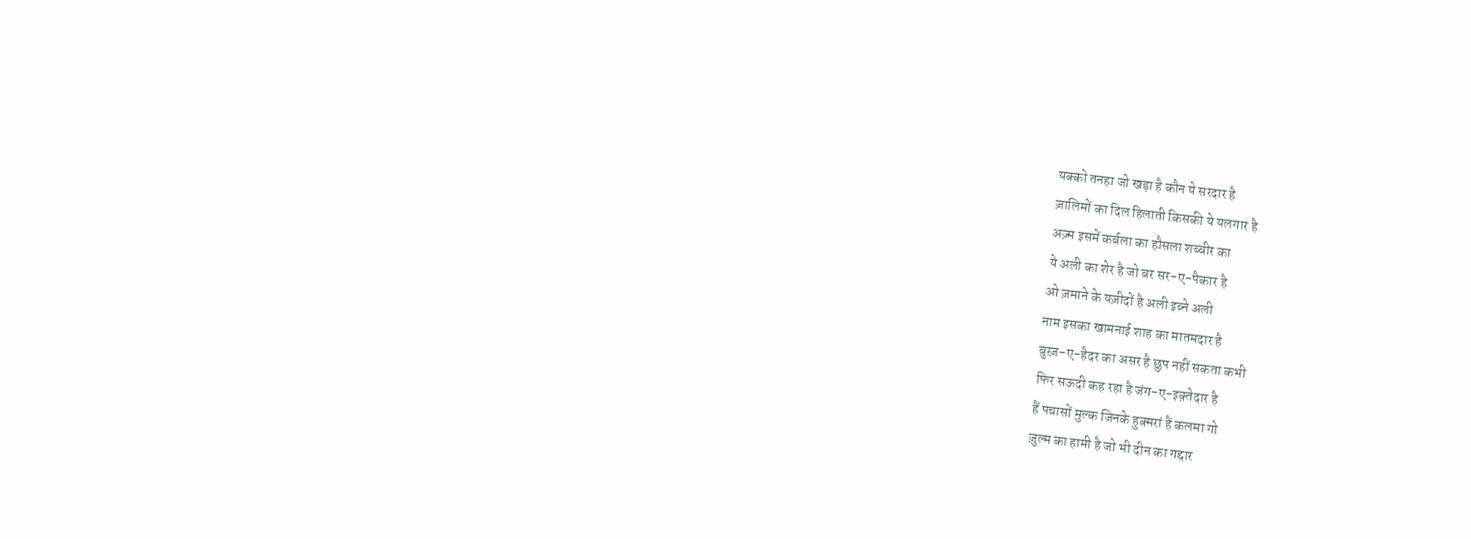यक्को तनहा जो खड़ा है कौन ये सरदार है
ज़ालिमों का दिल हिलाती किसकी ये यलगार है
अज़्म इसमें कर्बला का हौसला शब्बीर का
ये अली का शेर है जो बर सर-ए-पैकार है
ओ ज़माने के यज़ीदों है अली इब्ने अली
नाम इसका खामनाई शाह का मातमदार है
बुग़्ज़-ए-हैदर का असर है छुप नहीं सकता कभी
फिर सऊदी कह रहा है जंग-ए-इक़्तेदार है
हैं पचासों मुल्क जिनके हुक्मरां हैं कलमा गो
ज़ुल्म का हामी है जो भी दीन का गद्दार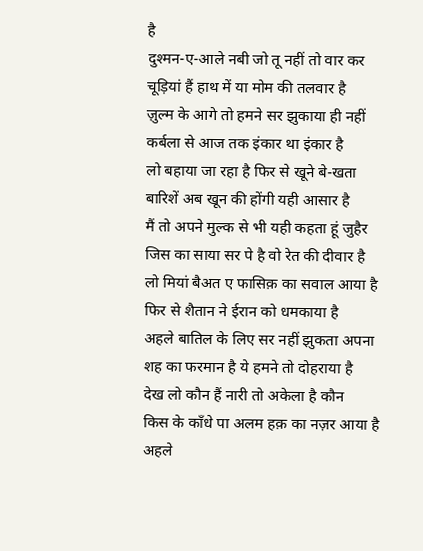है
दुश्मन-ए-आले नबी जो तू नहीं तो वार कर
चूड़ियां हैं हाथ में या मोम की तलवार है
ज़ुल्म के आगे तो हमने सर झुकाया ही नहीं
कर्बला से आज तक इंकार था इंकार है
लो बहाया जा रहा है फिर से खूने बे-खता
बारिशें अब खून की होंगी यही आसार है
मैं तो अपने मुल्क से भी यही कहता हूं जुहैर
जिस का साया सर पे है वो रेत की दीवार है
लो मियां बैअत ए फासिक़ का सवाल आया है
फिर से शैतान ने ईरान को धमकाया है
अहले बातिल के लिए सर नहीं झुकता अपना
शह का फरमान है ये हमने तो दोहराया है
देख लो कौन हैं नारी तो अकेला है कौन
किस के काँधे पा अलम हक़ का नज़र आया है
अहले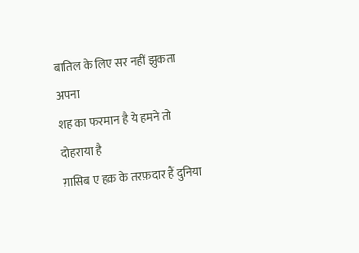बातिल के लिए सर नहीं झुकता अपना
शह का फरमान है ये हमने तो दोहराया है
ग़ासिब ए हक़ के तरफ़दार हैं दुनिया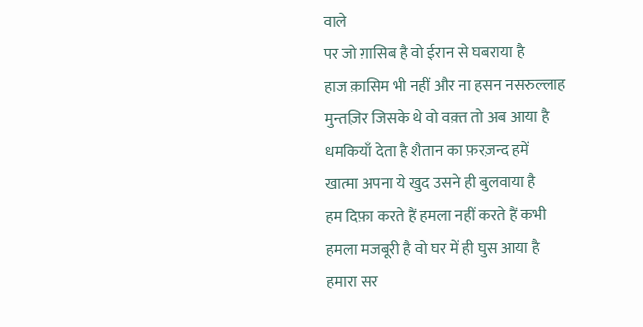वाले
पर जो ग़ासिब है वो ईरान से घबराया है
हाज क़ासिम भी नहीं और ना हसन नसरुल्लाह
मुन्तज़िर जिसके थे वो वक़्त तो अब आया है
धमकियाँ देता है शैतान का फ़रज़न्द हमें
खात्मा अपना ये खुद उसने ही बुलवाया है
हम दिफ़ा करते हैं हमला नहीं करते हैं कभी
हमला मजबूरी है वो घर में ही घुस आया है
हमारा सर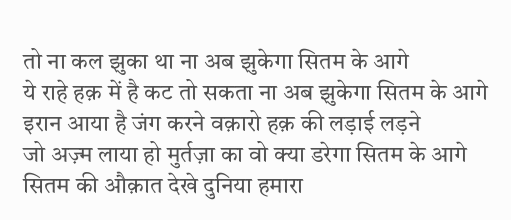तो ना कल झुका था ना अब झुकेगा सितम के आगे
ये राहे हक़ में है कट तो सकता ना अब झुकेगा सितम के आगे
इरान आया है जंग करने वक़ारो हक़ की लड़ाई लड़ने
जो अज़्म लाया हो मुर्तज़ा का वो क्या डरेगा सितम के आगे
सितम की औक़ात देखे दुनिया हमारा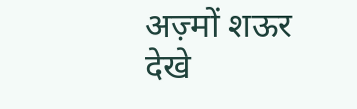अज़्मों शऊर देखे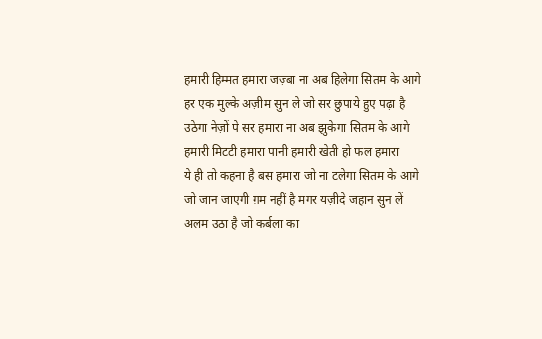हमारी हिम्मत हमारा जज़्बा ना अब हिलेगा सितम के आगे
हर एक मुल्के अज़ीम सुन ले जो सर छुपाये हुए पढ़ा है
उठेगा नेज़ों पे सर हमारा ना अब झुकेगा सितम के आगे
हमारी मिटटी हमारा पानी हमारी खेती हो फल हमारा
ये ही तो कहना है बस हमारा जो ना टलेगा सितम के आगे
जो जान जाएगी ग़म नहीं है मगर यज़ीदे जहान सुन लें
अलम उठा है जो कर्बला का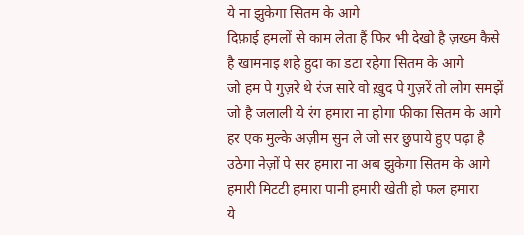ये ना झुकेगा सितम के आगे
दिफ़ाई हमलों से काम लेता हैं फिर भी देखो है ज़ख्म कैसे
है खामनाइ शहे हुदा का डटा रहेगा सितम के आगे
जो हम पे गुज़रे थे रंज सारे वो ख़ुद पे गुज़रें तो लोग समझें
जो है जलाली ये रंग हमारा ना होगा फीका सितम के आगे
हर एक मुल्के अज़ीम सुन ले जो सर छुपाये हुए पढ़ा है
उठेगा नेज़ों पे सर हमारा ना अब झुकेगा सितम के आगे
हमारी मिटटी हमारा पानी हमारी खेती हो फल हमारा
ये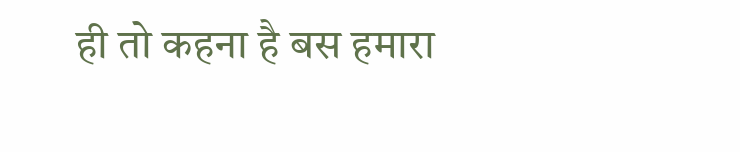ही तो कहना है बस हमारा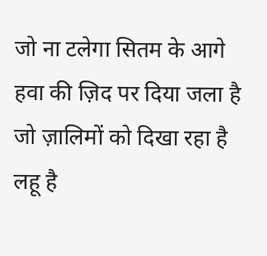जो ना टलेगा सितम के आगे
हवा की ज़िद पर दिया जला है जो ज़ालिमों को दिखा रहा है
लहू है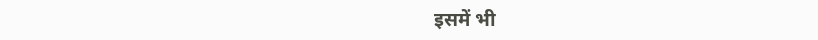इसमें भी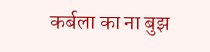कर्बला का ना बुझ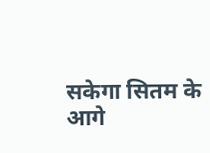सकेगा सितम के आगे